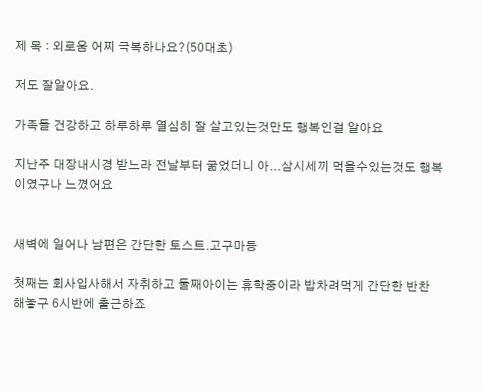제 목 : 외로움 어찌 극복하나요?(50대초)

저도 잘알아요.

가족들 건강하고 하루하루 열심히 잘 살고있는것만도 행복인걸 알아요

지난주 대장내시경 받느라 전날부터 굶었더니 아...삼시세끼 먹을수있는것도 행복이였구나 느꼈어요


새벽에 일어나 남편은 간단한 토스트.고구마등

첫째는 회사입사해서 자취하고 둘째아이는 휴학중이라 밥차려먹게 간단한 반찬 해놓구 6시반에 출근하죠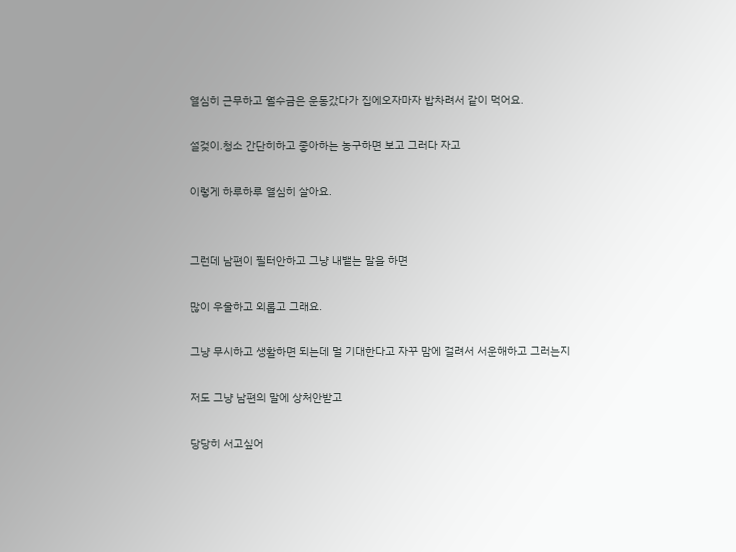열심히 근무하고 월수금은 운동갔다가 집에오자마자 밥차려서 같이 먹어요.

설겆이.청소 간단히하고 좋아하는 농구하면 보고 그러다 자고

이렇게 하루하루 열심히 살아요.


그런데 남편이 필터안하고 그냥 내뱉는 말을 하면

많이 우울하고 외롭고 그래요.

그냥 무시하고 생활하면 되는데 멀 기대한다고 자꾸 맘에 걸려서 서운해하고 그러는지

저도 그냥 남편의 말에 상처안받고

당당히 서고싶어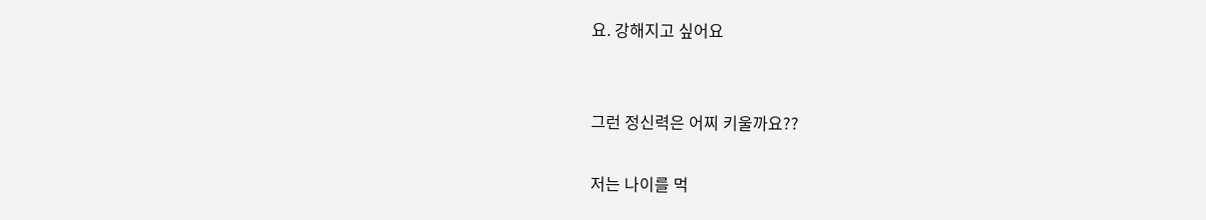요. 강해지고 싶어요


그런 정신력은 어찌 키울까요??

저는 나이를 먹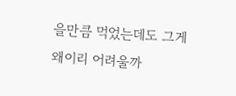을만큼 먹었는데도 그게 왜이리 어려울까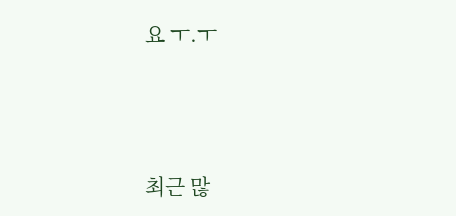요 ㅜ.ㅜ




최근 많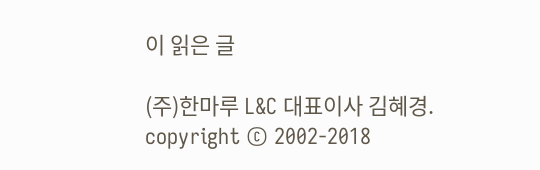이 읽은 글

(주)한마루 L&C 대표이사 김혜경.
copyright © 2002-2018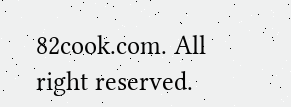82cook.com. All right reserved.